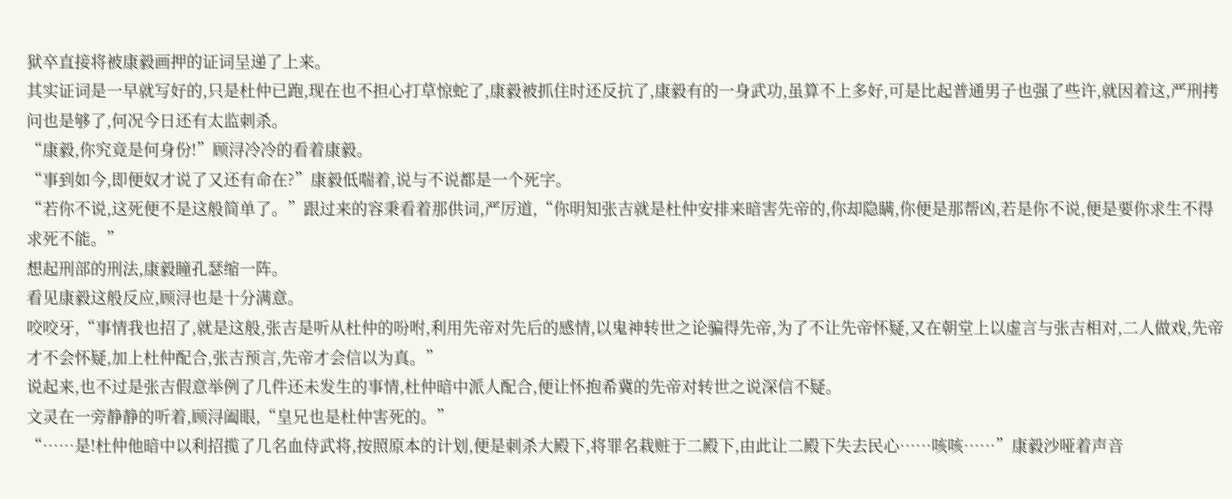狱卒直接将被康毅画押的证词呈递了上来。
其实证词是一早就写好的,只是杜仲已跑,现在也不担心打草惊蛇了,康毅被抓住时还反抗了,康毅有的一身武功,虽算不上多好,可是比起普通男子也强了些许,就因着这,严刑拷问也是够了,何况今日还有太监刺杀。
“康毅,你究竟是何身份!”顾浔冷冷的看着康毅。
“事到如今,即便奴才说了又还有命在?”康毅低喘着,说与不说都是一个死字。
“若你不说,这死便不是这般简单了。”跟过来的容秉看着那供词,严厉道,“你明知张吉就是杜仲安排来暗害先帝的,你却隐瞒,你便是那帮凶,若是你不说,便是要你求生不得求死不能。”
想起刑部的刑法,康毅瞳孔瑟缩一阵。
看见康毅这般反应,顾浔也是十分满意。
咬咬牙,“事情我也招了,就是这般,张吉是听从杜仲的吩咐,利用先帝对先后的感情,以鬼神转世之论骗得先帝,为了不让先帝怀疑,又在朝堂上以虚言与张吉相对,二人做戏,先帝才不会怀疑,加上杜仲配合,张吉预言,先帝才会信以为真。”
说起来,也不过是张吉假意举例了几件还未发生的事情,杜仲暗中派人配合,便让怀抱希冀的先帝对转世之说深信不疑。
文灵在一旁静静的听着,顾浔阖眼,“皇兄也是杜仲害死的。”
“……是!杜仲他暗中以利招揽了几名血侍武将,按照原本的计划,便是刺杀大殿下,将罪名栽赃于二殿下,由此让二殿下失去民心……咳咳……”康毅沙哑着声音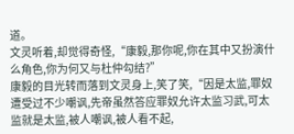道。
文灵听着,却觉得奇怪,“康毅,那你呢,你在其中又扮演什么角色,你为何又与杜仲勾结?”
康毅的目光转而落到文灵身上,笑了笑,“因是太监,罪奴遭受过不少嘲讽,先帝虽然答应罪奴允许太监习武,可太监就是太监,被人嘲讽,被人看不起,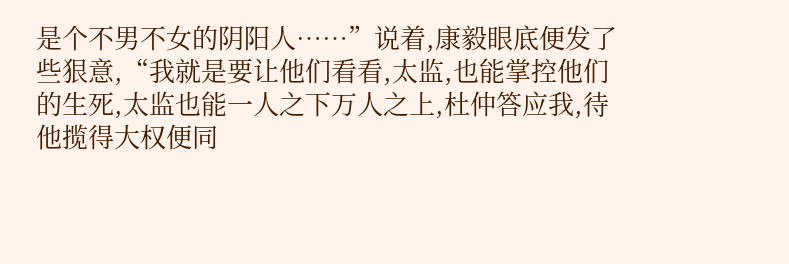是个不男不女的阴阳人……”说着,康毅眼底便发了些狠意,“我就是要让他们看看,太监,也能掌控他们的生死,太监也能一人之下万人之上,杜仲答应我,待他揽得大权便同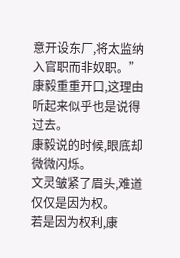意开设东厂,将太监纳入官职而非奴职。”
康毅重重开口,这理由听起来似乎也是说得过去。
康毅说的时候,眼底却微微闪烁。
文灵皱紧了眉头,难道仅仅是因为权。
若是因为权利,康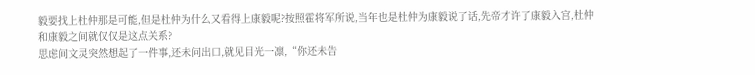毅要找上杜仲那是可能,但是杜仲为什么又看得上康毅呢?按照霍将军所说,当年也是杜仲为康毅说了话,先帝才许了康毅入宫,杜仲和康毅之间就仅仅是这点关系?
思虑间文灵突然想起了一件事,还未问出口,就见目光一凛,“你还未告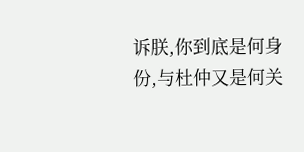诉朕,你到底是何身份,与杜仲又是何关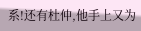系!还有杜仲,他手上又为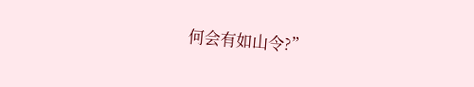何会有如山令?”